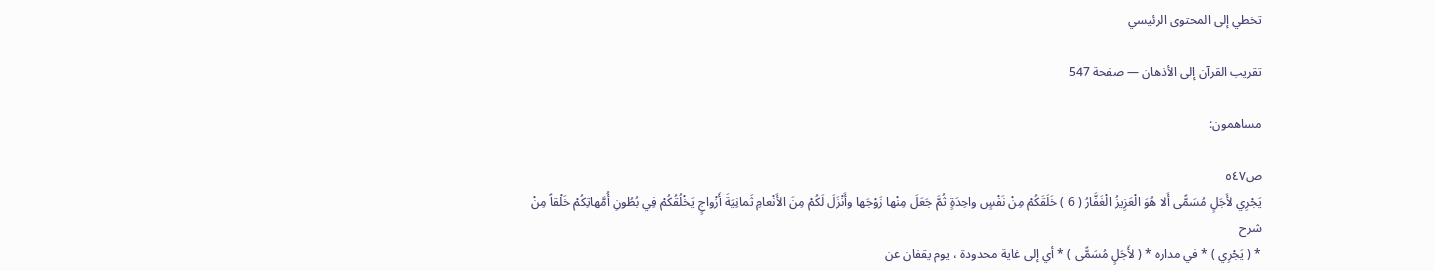تخطي إلى المحتوى الرئيسي

تقريب القرآن إلى الأذهان — صفحة 547

مساهمون:

ص٥٤٧
يَجْرِي لأَجَلٍ مُسَمًّى أَلا هُوَ الْعَزِيزُ الْغَفَّارُ ( 6 ) خَلَقَكُمْ مِنْ نَفْسٍ واحِدَةٍ ثُمَّ جَعَلَ مِنْها زَوْجَها وأَنْزَلَ لَكُمْ مِنَ الأَنْعامِ ثَمانِيَةَ أَزْواجٍ يَخْلُقُكُمْ فِي بُطُونِ أُمَّهاتِكُمْ خَلْقاً مِنْ
شرح
* ( يَجْرِي ) * في مداره * ( لأَجَلٍ مُسَمًّى ) * أي إلى غاية محدودة ، يوم يقفان عن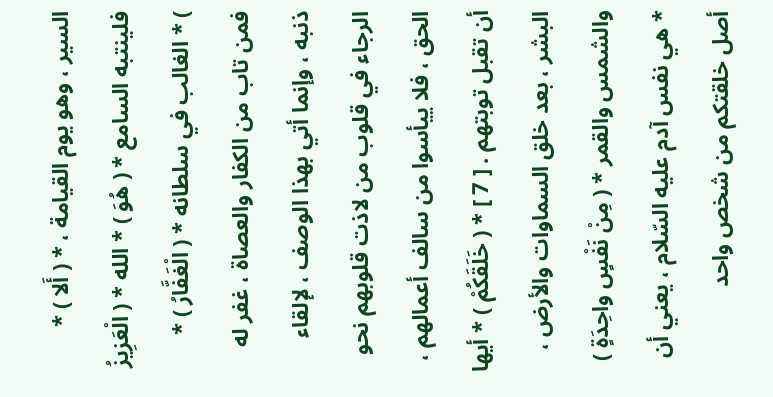السير ، وهو يوم القيامة ، * ( أَلا ) * فلينتبه السامع * ( هُوَ ) * الله * ( الْعَزِيزُ ) * الغالب في سلطانه * ( الْغَفَّارُ ) * فمن تاب من الكفار والعصاة ، غفر له ذنبه ، وإنما أتي بهذا الوصف ، لإلقاء الرجاء في قلوب من لاذت قلوبهم نحو الحق ، فلا ييأسوا من سالف أعمالهم ، أن تقبل توبتهم . [ 7 ] * ( خَلَقَكُمْ ) * أيها البشر ، بعد خلق السماوات والأرض ، والشمس والقمر * ( مِنْ نَفْسٍ واحِدَةٍ ) * هي نفس آدم عليه السّلام ، يعني أن أصل خلقتكم من شخص واحد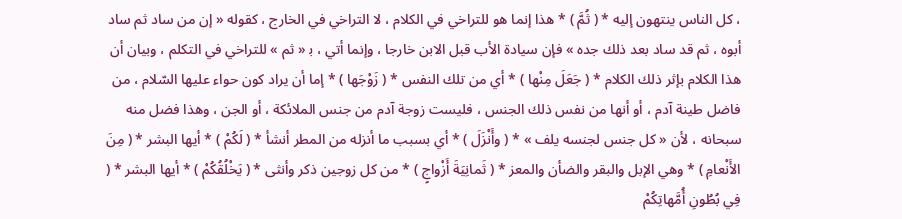، كل الناس ينتهون إليه * ( ثُمَّ ) * هذا إنما هو للتراخي في الكلام ، لا التراخي في الخارج ، كقوله « إن من ساد ثم ساد أبوه ، ثم قد ساد بعد ذلك جده » فإن سيادة الأب قبل الابن خارجا ، وإنما أتي ، ب‍ « ثم » للتراخي في التكلم ، وبيان أن هذا الكلام بإثر ذلك الكلام * ( جَعَلَ مِنْها ) * أي من تلك النفس * ( زَوْجَها ) * إما أن يراد كون حواء عليها السّلام ، من فاضل طينة آدم ، أو أنها من نفس ذلك الجنس ، فليست زوجة آدم من جنس الملائكة ، أو الجن ، وهذا فضل منه سبحانه ، لأن « كل جنس لجنسه يلف » * ( وأَنْزَلَ ) * أي بسبب ما أنزله من المطر أنشأ * ( لَكُمْ ) * أيها البشر * ( مِنَ الأَنْعامِ ) * وهي الإبل والبقر والضأن والمعز * ( ثَمانِيَةَ أَزْواجٍ ) * من كل زوجين ذكر وأنثى * ( يَخْلُقُكُمْ ) * أيها البشر * ( فِي بُطُونِ أُمَّهاتِكُمْ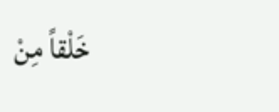خَلْقاً مِنْ